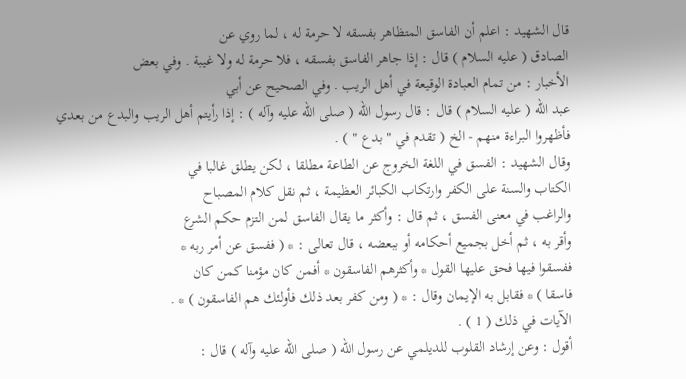قال الشهيد : اعلم أن الفاسق المتظاهر بفسقه لا حرمة له ، لما روي عن
الصادق ( عليه السلام ) قال : إذا جاهر الفاسق بفسقه ، فلا حرمة له ولا غيبة . وفي بعض
الأخبار : من تمام العبادة الوقيعة في أهل الريب . وفي الصحيح عن أبي
عبد الله ( عليه السلام ) قال : قال رسول الله ( صلى الله عليه وآله ) : إذا رأيتم أهل الريب والبدع من بعدي
فأظهروا البراءة منهم - الخ ( تقدم في " بدع " ) .
وقال الشهيد : الفسق في اللغة الخروج عن الطاعة مطلقا ، لكن يطلق غالبا في
الكتاب والسنة على الكفر وارتكاب الكبائر العظيمة ، ثم نقل كلام المصباح
والراغب في معنى الفسق ، ثم قال : وأكثر ما يقال الفاسق لمن التزم حكم الشرع
وأقر به ، ثم أخل بجميع أحكامه أو ببعضه ، قال تعالى : * ( ففسق عن أمر ربه *
ففسقوا فيها فحق عليها القول * وأكثرهم الفاسقون * أفمن كان مؤمنا كمن كان
فاسقا ) * فقابل به الإيمان وقال : * ( ومن كفر بعد ذلك فأولئك هم الفاسقون ) * .
الآيات في ذلك ( 1 ) .
أقول : وعن إرشاد القلوب للديلمي عن رسول الله ( صلى الله عليه وآله ) قال :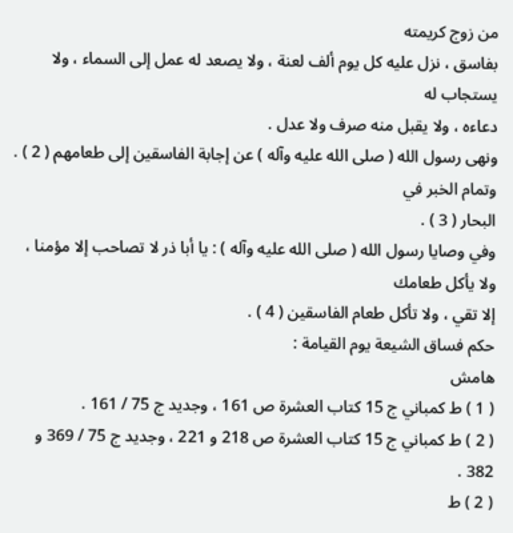من زوج كريمته
بفاسق ، نزل عليه كل يوم ألف لعنة ، ولا يصعد له عمل إلى السماء ، ولا يستجاب له
دعاءه ، ولا يقبل منه صرف ولا عدل .
ونهى رسول الله ( صلى الله عليه وآله ) عن إجابة الفاسقين إلى طعامهم ( 2 ) . وتمام الخبر في
البحار ( 3 ) .
وفي وصايا رسول الله ( صلى الله عليه وآله ) : يا أبا ذر لا تصاحب إلا مؤمنا ، ولا يأكل طعامك
إلا تقي ، ولا تأكل طعام الفاسقين ( 4 ) .
حكم فساق الشيعة يوم القيامة :
هامش
( 1 ) ط كمباني ج 15 كتاب العشرة ص 161 ، وجديد ج 75 / 161 .
( 2 ) ط كمباني ج 15 كتاب العشرة ص 218 و 221 ، وجديد ج 75 / 369 و 382 .
( 2 ) ط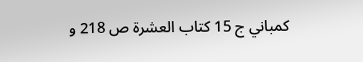كمباني ج 15 كتاب العشرة ص 218 و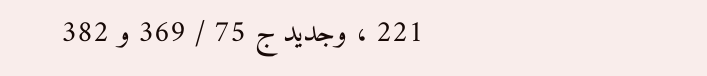221 ، وجديد ج 75 / 369 و 382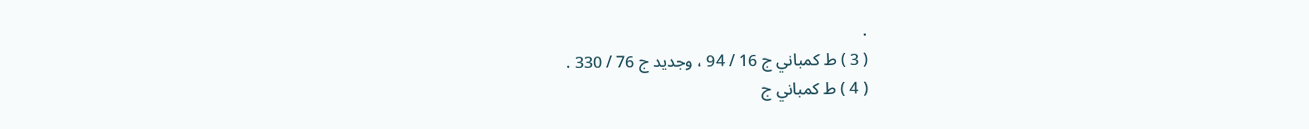.
( 3 ) ط كمباني ج 16 / 94 ، وجديد ج 76 / 330 .
( 4 ) ط كمباني ج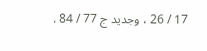17 / 26 ، وجديد ج 77 / 84 .